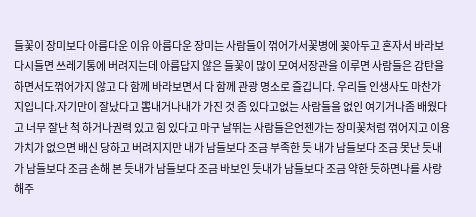들꽃이 장미보다 아름다운 이유 아름다운 장미는 사람들이 꺾어가서꽃병에 꽂아두고 혼자서 바라보다시들면 쓰레기통에 버려지는데 아름답지 않은 들꽃이 많이 모여서장관을 이루면 사람들은 감탄을 하면서도꺾어가지 않고 다 함께 바라보면서 다 함께 관광 명소로 즐깁니다. 우리들 인생사도 마찬가지입니다.자기만이 잘났다고 뽐내거나내가 가진 것 좀 있다고없는 사람들을 없인 여기거나좀 배웠다고 너무 잘난 척 하거나권력 있고 힘 있다고 마구 날뛰는 사람들은언젠가는 장미꽃처럼 꺾어지고 이용가치가 없으면 배신 당하고 버려지지만 내가 남들보다 조금 부족한 듯 내가 남들보다 조금 못난 듯내가 남들보다 조금 손해 본 듯내가 남들보다 조금 바보인 듯내가 남들보다 조금 약한 듯하면나를 사랑 해주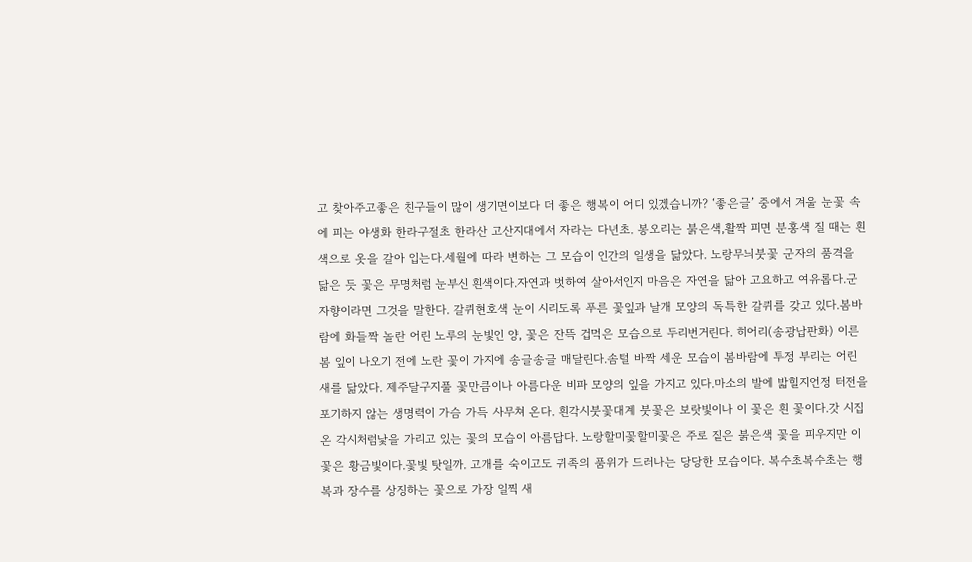고 찾아주고좋은 친구들이 많이 생기면이보다 더 좋은 행복이 어디 있겠습니까? ‘좋은글’ 중에서 겨울 눈꽃 속에 피는 야생화 한라구절초 한라산 고산지대에서 자라는 다년초. 봉오리는 붉은색,활짝 피면 분홍색 질 때는 흰색으로 옷을 갈아 입는다.세월에 따라 변하는 그 모습이 인간의 일생을 닮았다. 노랑무늬붓꽃 군자의 품격을 닮은 듯 꽃은 무명처럼 눈부신 흰색이다.자연과 벗하여 살아서인지 마음은 자연을 닮아 고요하고 여유롭다.군자향이라면 그것을 말한다. 갈퀴현호색 눈이 시리도록 푸른 꽃잎과 날개 모양의 독특한 갈퀴를 갖고 있다.봄바람에 화들짝 놀란 어린 노루의 눈빛인 양, 꽃은 잔뜩 겁먹은 모습으로 두리번거린다. 히어리(송광납판화) 이른 봄 잎이 나오기 전에 노란 꽃이 가지에 송글송글 매달린다.솜털 바짝 세운 모습이 봄바람에 투정 부리는 어린 새를 닮았다. 제주달구지풀 꽃만큼이나 아름다운 비파 모양의 잎을 가지고 있다.마소의 발에 밟힐지언정 터전을 포기하지 않는 생명력이 가슴 가득 사무쳐 온다. 흰각시붓꽃대계 붓꽃은 보랏빛이나 이 꽃은 흰 꽃이다.갓 시집온 각시처럼낯을 가리고 있는 꽃의 모습이 아름답다. 노랑할미꽃할미꽃은 주로 짙은 붉은색 꽃을 피우지만 이 꽃은 황금빛이다.꽃빛 탓일까. 고개를 숙이고도 귀족의 품위가 드러나는 당당한 모습이다. 복수초복수초는 행복과 장수를 상징하는 꽃으로 가장 일찍 새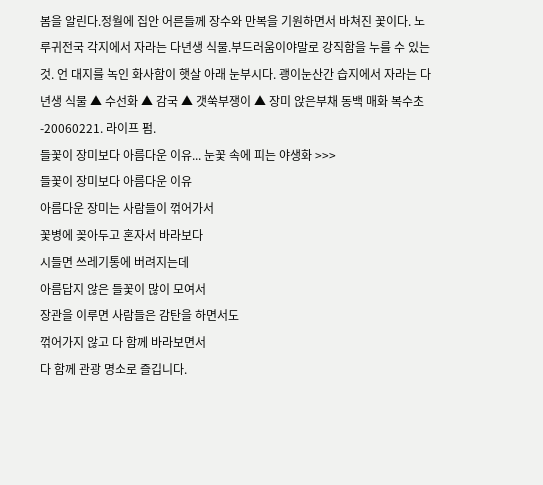봄을 알린다.정월에 집안 어른들께 장수와 만복을 기원하면서 바쳐진 꽃이다. 노루귀전국 각지에서 자라는 다년생 식물.부드러움이야말로 강직함을 누를 수 있는 것. 언 대지를 녹인 화사함이 햇살 아래 눈부시다. 괭이눈산간 습지에서 자라는 다년생 식물 ▲ 수선화 ▲ 감국 ▲ 갯쑥부쟁이 ▲ 장미 앉은부채 동백 매화 복수초 -20060221. 라이프 펌.
들꽃이 장미보다 아름다운 이유... 눈꽃 속에 피는 야생화 >>>
들꽃이 장미보다 아름다운 이유
아름다운 장미는 사람들이 꺾어가서
꽃병에 꽂아두고 혼자서 바라보다
시들면 쓰레기통에 버려지는데
아름답지 않은 들꽃이 많이 모여서
장관을 이루면 사람들은 감탄을 하면서도
꺾어가지 않고 다 함께 바라보면서
다 함께 관광 명소로 즐깁니다.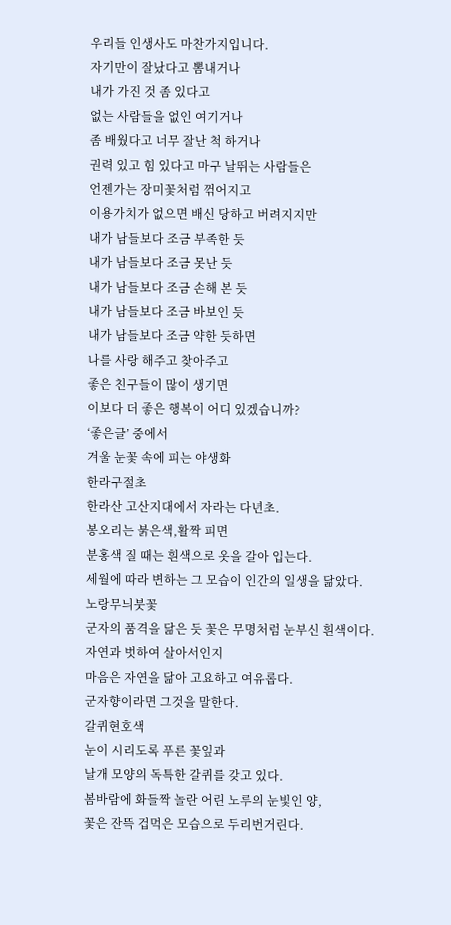우리들 인생사도 마찬가지입니다.
자기만이 잘났다고 뽐내거나
내가 가진 것 좀 있다고
없는 사람들을 없인 여기거나
좀 배웠다고 너무 잘난 척 하거나
권력 있고 힘 있다고 마구 날뛰는 사람들은
언젠가는 장미꽃처럼 꺾어지고
이용가치가 없으면 배신 당하고 버려지지만
내가 남들보다 조금 부족한 듯
내가 남들보다 조금 못난 듯
내가 남들보다 조금 손해 본 듯
내가 남들보다 조금 바보인 듯
내가 남들보다 조금 약한 듯하면
나를 사랑 해주고 찾아주고
좋은 친구들이 많이 생기면
이보다 더 좋은 행복이 어디 있겠습니까?
‘좋은글’ 중에서
겨울 눈꽃 속에 피는 야생화
한라구절초
한라산 고산지대에서 자라는 다년초.
봉오리는 붉은색,활짝 피면
분홍색 질 때는 흰색으로 옷을 갈아 입는다.
세월에 따라 변하는 그 모습이 인간의 일생을 닮았다.
노랑무늬붓꽃
군자의 품격을 닮은 듯 꽃은 무명처럼 눈부신 흰색이다.
자연과 벗하여 살아서인지
마음은 자연을 닮아 고요하고 여유롭다.
군자향이라면 그것을 말한다.
갈퀴현호색
눈이 시리도록 푸른 꽃잎과
날개 모양의 독특한 갈퀴를 갖고 있다.
봄바람에 화들짝 놀란 어린 노루의 눈빛인 양,
꽃은 잔뜩 겁먹은 모습으로 두리번거린다.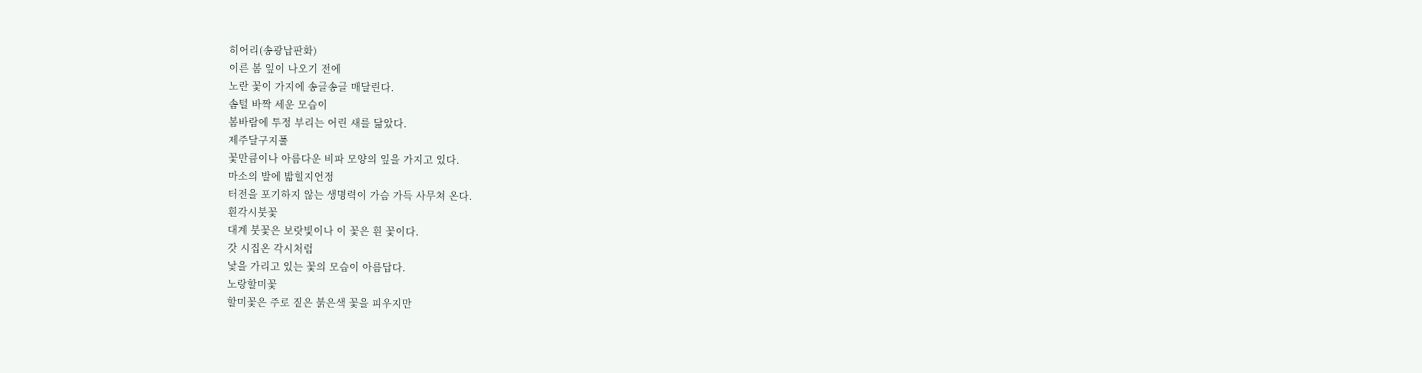히어리(송광납판화)
이른 봄 잎이 나오기 전에
노란 꽃이 가지에 송글송글 매달린다.
솜털 바짝 세운 모습이
봄바람에 투정 부리는 어린 새를 닮았다.
제주달구지풀
꽃만큼이나 아름다운 비파 모양의 잎을 가지고 있다.
마소의 발에 밟힐지언정
터전을 포기하지 않는 생명력이 가슴 가득 사무쳐 온다.
흰각시붓꽃
대계 붓꽃은 보랏빛이나 이 꽃은 흰 꽃이다.
갓 시집온 각시처럼
낯을 가리고 있는 꽃의 모습이 아름답다.
노랑할미꽃
할미꽃은 주로 짙은 붉은색 꽃을 피우지만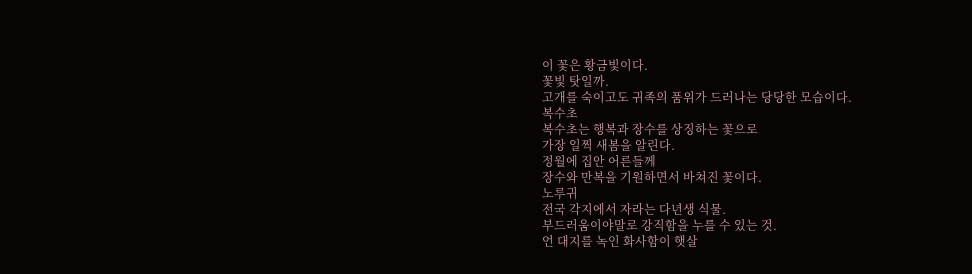이 꽃은 황금빛이다.
꽃빛 탓일까.
고개를 숙이고도 귀족의 품위가 드러나는 당당한 모습이다.
복수초
복수초는 행복과 장수를 상징하는 꽃으로
가장 일찍 새봄을 알린다.
정월에 집안 어른들께
장수와 만복을 기원하면서 바쳐진 꽃이다.
노루귀
전국 각지에서 자라는 다년생 식물.
부드러움이야말로 강직함을 누를 수 있는 것.
언 대지를 녹인 화사함이 햇살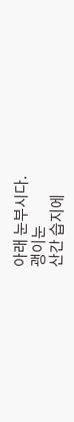아래 눈부시다.
괭이눈
산간 습지에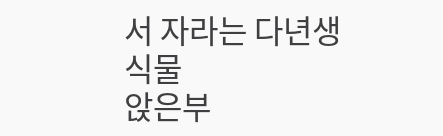서 자라는 다년생 식물
앉은부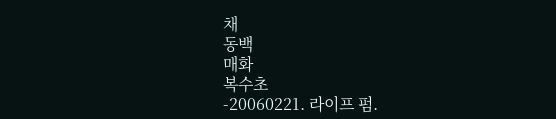채
동백
매화
복수초
-20060221. 라이프 펌.